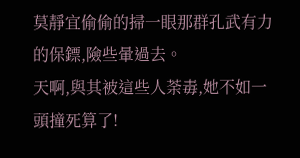莫靜宜偷偷的掃一眼那群孔武有力的保鏢,險些暈過去。
天啊,與其被這些人荼毒,她不如一頭撞死算了!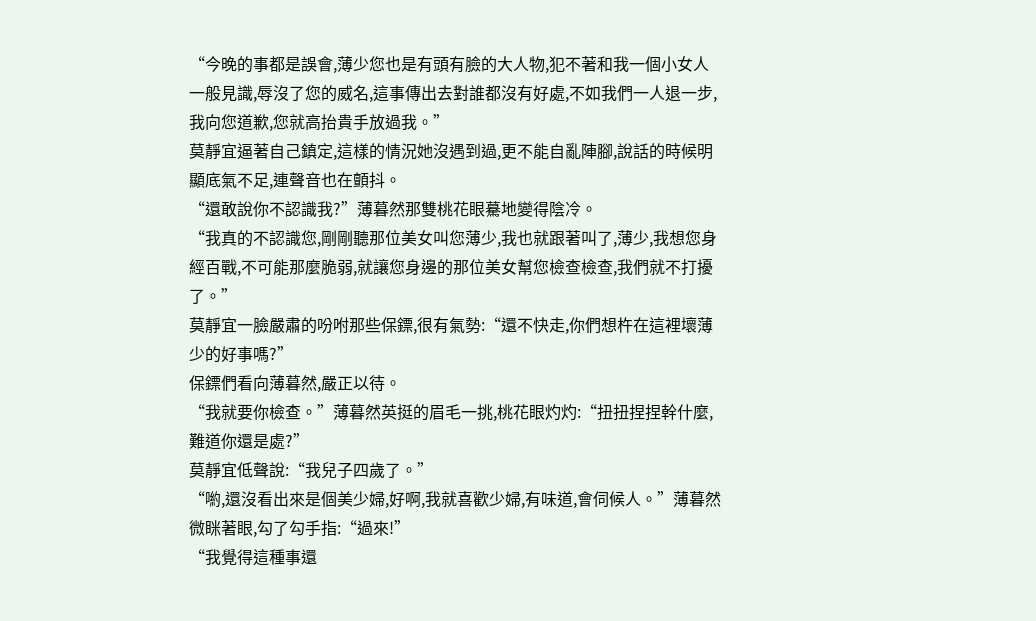“今晚的事都是誤會,薄少您也是有頭有臉的大人物,犯不著和我一個小女人一般見識,辱沒了您的威名,這事傳出去對誰都沒有好處,不如我們一人退一步,我向您道歉,您就高抬貴手放過我。”
莫靜宜逼著自己鎮定,這樣的情況她沒遇到過,更不能自亂陣腳,說話的時候明顯底氣不足,連聲音也在顫抖。
“還敢說你不認識我?”薄暮然那雙桃花眼驀地變得陰冷。
“我真的不認識您,剛剛聽那位美女叫您薄少,我也就跟著叫了,薄少,我想您身經百戰,不可能那麼脆弱,就讓您身邊的那位美女幫您檢查檢查,我們就不打擾了。”
莫靜宜一臉嚴肅的吩咐那些保鏢,很有氣勢:“還不快走,你們想杵在這裡壞薄少的好事嗎?”
保鏢們看向薄暮然,嚴正以待。
“我就要你檢查。”薄暮然英挺的眉毛一挑,桃花眼灼灼:“扭扭捏捏幹什麼,難道你還是處?”
莫靜宜低聲說:“我兒子四歲了。”
“喲,還沒看出來是個美少婦,好啊,我就喜歡少婦,有味道,會伺候人。”薄暮然微眯著眼,勾了勾手指:“過來!”
“我覺得這種事還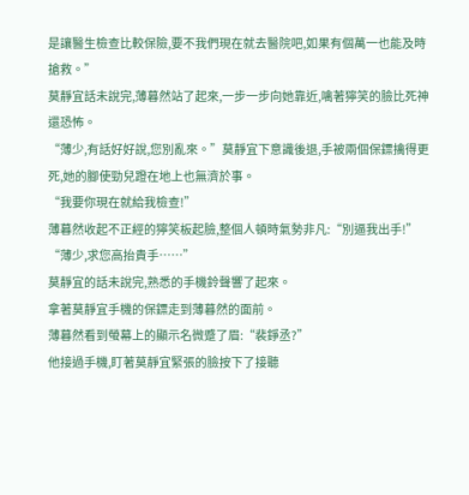是讓醫生檢查比較保險,要不我們現在就去醫院吧,如果有個萬一也能及時搶救。”
莫靜宜話未說完,薄暮然站了起來,一步一步向她靠近,噙著獰笑的臉比死神還恐怖。
“薄少,有話好好說,您別亂來。”莫靜宜下意識後退,手被兩個保鏢擒得更死,她的腳使勁兒蹬在地上也無濟於事。
“我要你現在就給我檢查!”
薄暮然收起不正經的獰笑板起臉,整個人頓時氣勢非凡:“別逼我出手!”
“薄少,求您高抬貴手……”
莫靜宜的話未說完,熟悉的手機鈴聲響了起來。
拿著莫靜宜手機的保鏢走到薄暮然的面前。
薄暮然看到螢幕上的顯示名微蹙了眉:“裴錚丞?”
他接過手機,盯著莫靜宜緊張的臉按下了接聽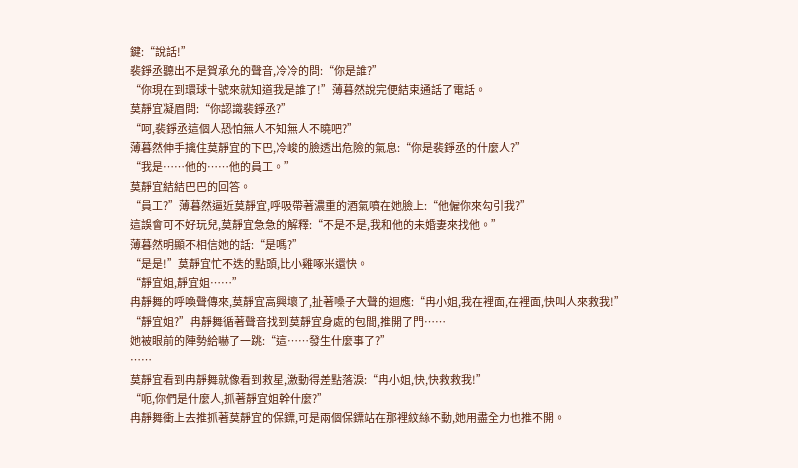鍵:“說話!”
裴錚丞聽出不是賀承允的聲音,冷冷的問:“你是誰?”
“你現在到環球十號來就知道我是誰了!”薄暮然說完便結束通話了電話。
莫靜宜凝眉問:“你認識裴錚丞?”
“呵,裴錚丞這個人恐怕無人不知無人不曉吧?”
薄暮然伸手擒住莫靜宜的下巴,冷峻的臉透出危險的氣息:“你是裴錚丞的什麼人?”
“我是……他的……他的員工。”
莫靜宜結結巴巴的回答。
“員工?”薄暮然逼近莫靜宜,呼吸帶著濃重的酒氣噴在她臉上:“他僱你來勾引我?”
這誤會可不好玩兒,莫靜宜急急的解釋:“不是不是,我和他的未婚妻來找他。”
薄暮然明顯不相信她的話:“是嗎?”
“是是!”莫靜宜忙不迭的點頭,比小雞啄米還快。
“靜宜姐,靜宜姐……”
冉靜舞的呼喚聲傳來,莫靜宜高興壞了,扯著嗓子大聲的迴應:“冉小姐,我在裡面,在裡面,快叫人來救我!”
“靜宜姐?”冉靜舞循著聲音找到莫靜宜身處的包間,推開了門……
她被眼前的陣勢給嚇了一跳:“這……發生什麼事了?”
……
莫靜宜看到冉靜舞就像看到救星,激動得差點落淚:“冉小姐,快,快救救我!”
“呃,你們是什麼人,抓著靜宜姐幹什麼?”
冉靜舞衝上去推抓著莫靜宜的保鏢,可是兩個保鏢站在那裡紋絲不動,她用盡全力也推不開。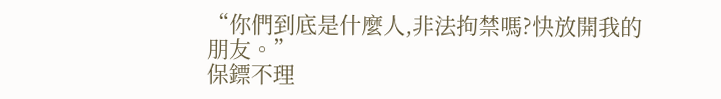“你們到底是什麼人,非法拘禁嗎?快放開我的朋友。”
保鏢不理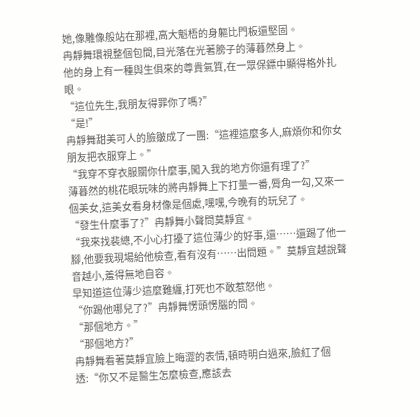她,像雕像般站在那裡,高大魁梧的身軀比門板還堅固。
冉靜舞環視整個包間,目光落在光著膀子的薄暮然身上。
他的身上有一種與生俱來的尊貴氣質,在一眾保鏢中顯得格外扎眼。
“這位先生,我朋友得罪你了嗎?”
“是!”
冉靜舞甜美可人的臉皺成了一團:“這裡這麼多人,麻煩你和你女朋友把衣服穿上。”
“我穿不穿衣服關你什麼事,闖入我的地方你還有理了?”
薄暮然的桃花眼玩味的將冉靜舞上下打量一番,脣角一勾,又來一個美女,這美女看身材像是個處,嘿嘿,今晚有的玩兒了。
“發生什麼事了?”冉靜舞小聲問莫靜宜。
“我來找裴總,不小心打擾了這位薄少的好事,還……還踢了他一腳,他要我現場給他檢查,看有沒有……出問題。”莫靜宜越說聲音越小,羞得無地自容。
早知道這位薄少這麼難纏,打死也不敢惹怒他。
“你踢他哪兒了?”冉靜舞愣頭愣腦的問。
“那個地方。”
“那個地方?”
冉靜舞看著莫靜宜臉上晦澀的表情,頓時明白過來,臉紅了個透:“你又不是醫生怎麼檢查,應該去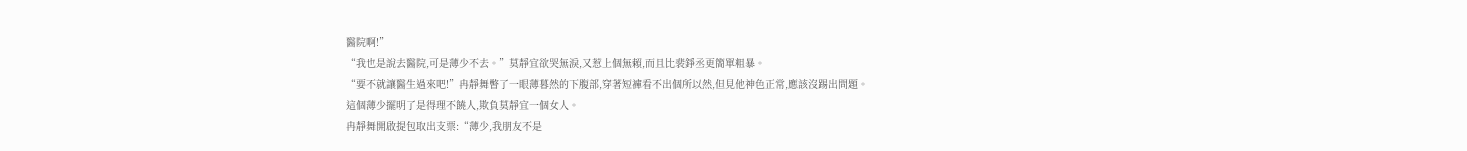醫院啊!”
“我也是說去醫院,可是薄少不去。”莫靜宜欲哭無淚,又惹上個無賴,而且比裴錚丞更簡單粗暴。
“要不就讓醫生過來吧!”冉靜舞瞥了一眼薄暮然的下腹部,穿著短褲看不出個所以然,但見他神色正常,應該沒踢出問題。
這個薄少擺明了是得理不饒人,欺負莫靜宜一個女人。
冉靜舞開啟提包取出支票:“薄少,我朋友不是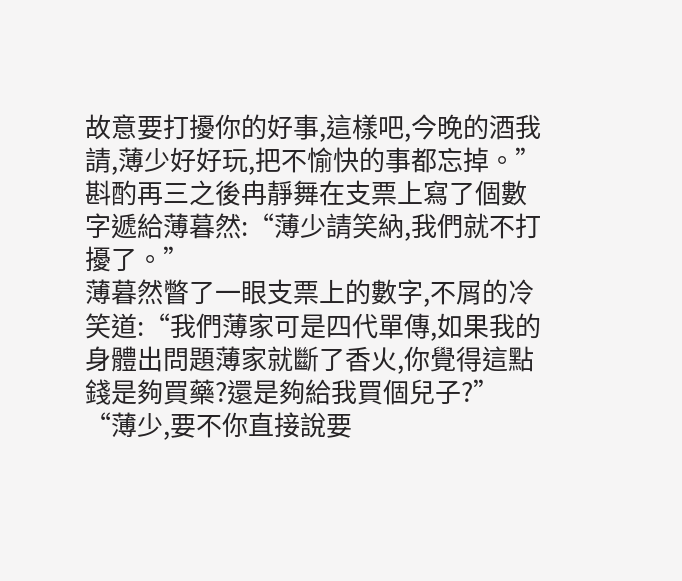故意要打擾你的好事,這樣吧,今晚的酒我請,薄少好好玩,把不愉快的事都忘掉。”
斟酌再三之後冉靜舞在支票上寫了個數字遞給薄暮然:“薄少請笑納,我們就不打擾了。”
薄暮然瞥了一眼支票上的數字,不屑的冷笑道:“我們薄家可是四代單傳,如果我的身體出問題薄家就斷了香火,你覺得這點錢是夠買藥?還是夠給我買個兒子?”
“薄少,要不你直接說要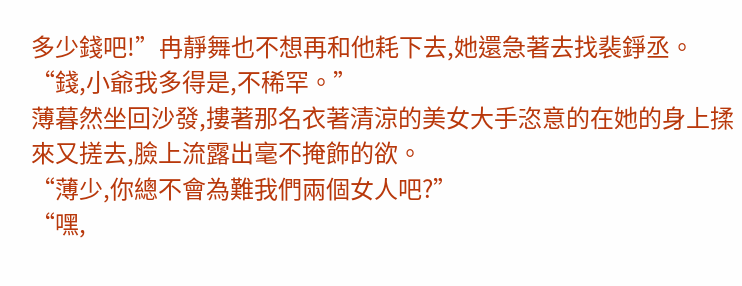多少錢吧!”冉靜舞也不想再和他耗下去,她還急著去找裴錚丞。
“錢,小爺我多得是,不稀罕。”
薄暮然坐回沙發,摟著那名衣著清涼的美女大手恣意的在她的身上揉來又搓去,臉上流露出毫不掩飾的欲。
“薄少,你總不會為難我們兩個女人吧?”
“嘿,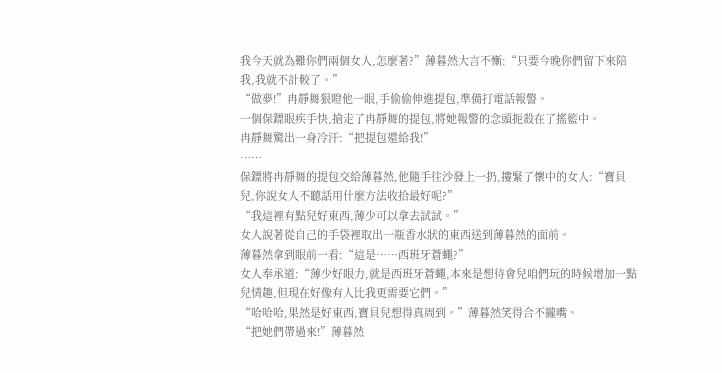我今天就為難你們兩個女人,怎麼著?”薄暮然大言不慚:“只要今晚你們留下來陪我,我就不計較了。”
“做夢!”冉靜舞狠瞪他一眼,手偷偷伸進提包,準備打電話報警。
一個保鏢眼疾手快,搶走了冉靜舞的提包,將她報警的念頭扼殺在了搖籃中。
冉靜舞驚出一身冷汗:“把提包還給我!”
……
保鏢將冉靜舞的提包交給薄暮然,他隨手往沙發上一扔,摟緊了懷中的女人:“寶貝兒,你說女人不聽話用什麼方法收拾最好呢?”
“我這裡有點兒好東西,薄少可以拿去試試。”
女人說著從自己的手袋裡取出一瓶香水狀的東西送到薄暮然的面前。
薄暮然拿到眼前一看:“這是……西班牙蒼蠅?”
女人奉承道:“薄少好眼力,就是西班牙蒼蠅,本來是想待會兒咱們玩的時候增加一點兒情趣,但現在好像有人比我更需要它們。”
“哈哈哈,果然是好東西,寶貝兒想得真周到。”薄暮然笑得合不攏嘴。
“把她們帶過來!”薄暮然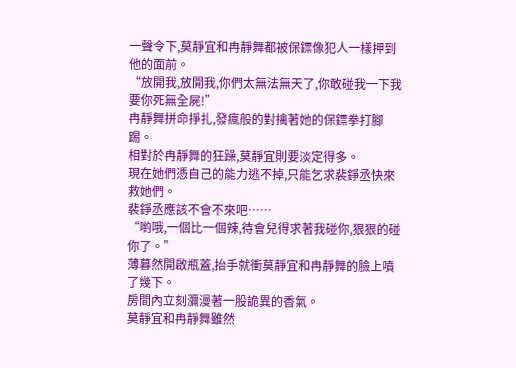一聲令下,莫靜宜和冉靜舞都被保鏢像犯人一樣押到他的面前。
“放開我,放開我,你們太無法無天了,你敢碰我一下我要你死無全屍!”
冉靜舞拼命掙扎,發瘋般的對擒著她的保鏢拳打腳踢。
相對於冉靜舞的狂躁,莫靜宜則要淡定得多。
現在她們憑自己的能力逃不掉,只能乞求裴錚丞快來救她們。
裴錚丞應該不會不來吧……
“喲哦,一個比一個辣,待會兒得求著我碰你,狠狠的碰你了。”
薄暮然開啟瓶蓋,抬手就衝莫靜宜和冉靜舞的臉上噴了幾下。
房間內立刻瀰漫著一股詭異的香氣。
莫靜宜和冉靜舞雖然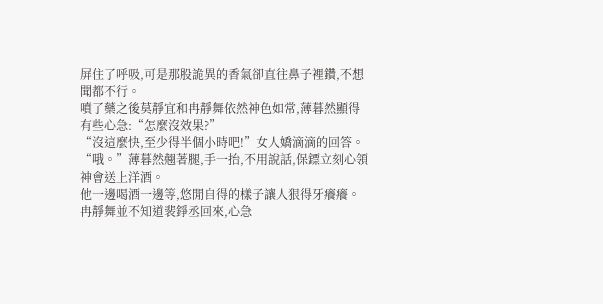屏住了呼吸,可是那股詭異的香氣卻直往鼻子裡鑽,不想聞都不行。
噴了藥之後莫靜宜和冉靜舞依然神色如常,薄暮然顯得有些心急:“怎麼沒效果?”
“沒這麼快,至少得半個小時吧!”女人嬌滴滴的回答。
“哦。”薄暮然翹著腿,手一抬,不用說話,保鏢立刻心領神會送上洋酒。
他一邊喝酒一邊等,悠閒自得的樣子讓人狠得牙癢癢。
冉靜舞並不知道裴錚丞回來,心急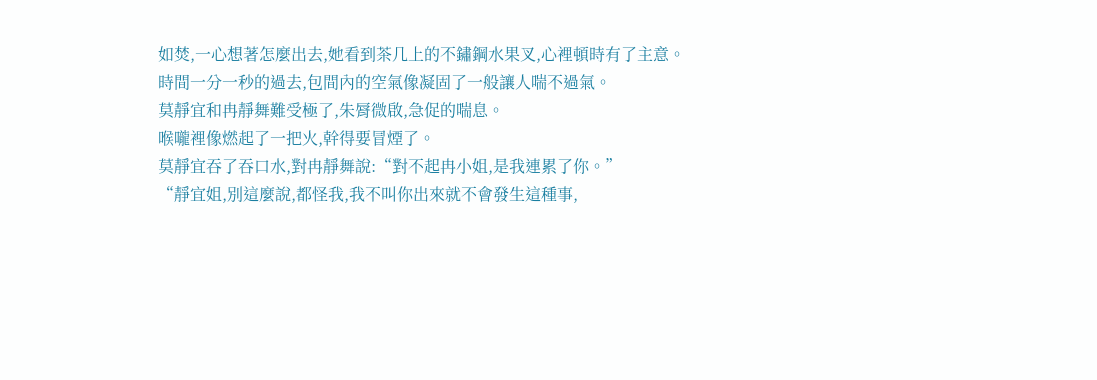如焚,一心想著怎麼出去,她看到茶几上的不鏽鋼水果叉,心裡頓時有了主意。
時間一分一秒的過去,包間內的空氣像凝固了一般讓人喘不過氣。
莫靜宜和冉靜舞難受極了,朱脣微啟,急促的喘息。
喉嚨裡像燃起了一把火,幹得要冒煙了。
莫靜宜吞了吞口水,對冉靜舞說:“對不起冉小姐,是我連累了你。”
“靜宜姐,別這麼說,都怪我,我不叫你出來就不會發生這種事,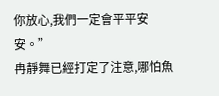你放心,我們一定會平平安安。”
冉靜舞已經打定了注意,哪怕魚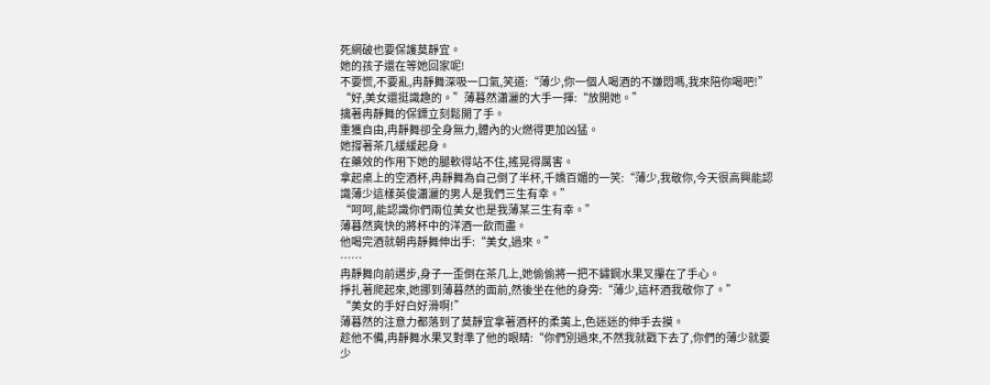死網破也要保護莫靜宜。
她的孩子還在等她回家呢!
不要慌,不要亂,冉靜舞深吸一口氣,笑道:“薄少,你一個人喝酒的不嫌悶嗎,我來陪你喝吧!”
“好,美女還挺識趣的。”薄暮然瀟灑的大手一揮:“放開她。”
擒著冉靜舞的保鏢立刻鬆開了手。
重獲自由,冉靜舞卻全身無力,體內的火燃得更加凶猛。
她撐著茶几緩緩起身。
在藥效的作用下她的腿軟得站不住,搖晃得厲害。
拿起桌上的空酒杯,冉靜舞為自己倒了半杯,千嬌百媚的一笑:“薄少,我敬你,今天很高興能認識薄少這樣英俊瀟灑的男人是我們三生有幸。”
“呵呵,能認識你們兩位美女也是我薄某三生有幸。”
薄暮然爽快的將杯中的洋酒一飲而盡。
他喝完酒就朝冉靜舞伸出手:“美女,過來。”
……
冉靜舞向前邁步,身子一歪倒在茶几上,她偷偷將一把不鏽鋼水果叉攥在了手心。
掙扎著爬起來,她挪到薄暮然的面前,然後坐在他的身旁:“薄少,這杯酒我敬你了。”
“美女的手好白好滑啊!”
薄暮然的注意力都落到了莫靜宜拿著酒杯的柔荑上,色迷迷的伸手去摸。
趁他不備,冉靜舞水果叉對準了他的眼睛:“你們別過來,不然我就戳下去了,你們的薄少就要少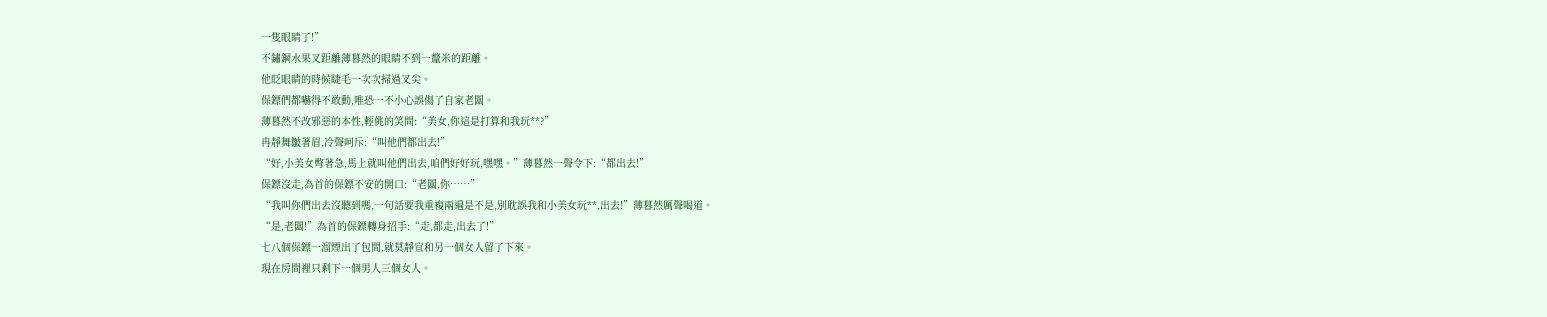一隻眼睛了!”
不鏽鋼水果叉距離薄暮然的眼睛不到一釐米的距離。
他眨眼睛的時候睫毛一次次掃過叉尖。
保鏢們都嚇得不敢動,唯恐一不小心誤傷了自家老闆。
薄暮然不改邪惡的本性,輕佻的笑問:“美女,你這是打算和我玩**?”
冉靜舞皺著眉,冷聲呵斥:“叫他們都出去!”
“好,小美女彆著急,馬上就叫他們出去,咱們好好玩,嘿嘿。”薄暮然一聲令下:“都出去!”
保鏢沒走,為首的保鏢不安的開口:“老闆,你……”
“我叫你們出去沒聽到嗎,一句話要我重複兩遍是不是,別耽誤我和小美女玩**,出去!”薄暮然厲聲喝道。
“是,老闆!”為首的保鏢轉身招手:“走,都走,出去了!”
七八個保鏢一溜煙出了包間,就莫靜宜和另一個女人留了下來。
現在房間裡只剩下一個男人三個女人。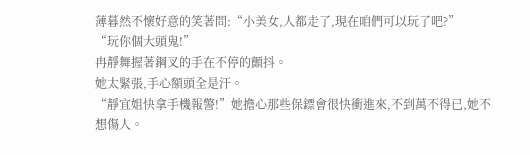薄暮然不懷好意的笑著問:“小美女,人都走了,現在咱們可以玩了吧?”
“玩你個大頭鬼!”
冉靜舞握著鋼叉的手在不停的顫抖。
她太緊張,手心額頭全是汗。
“靜宜姐快拿手機報警!”她擔心那些保鏢會很快衝進來,不到萬不得已,她不想傷人。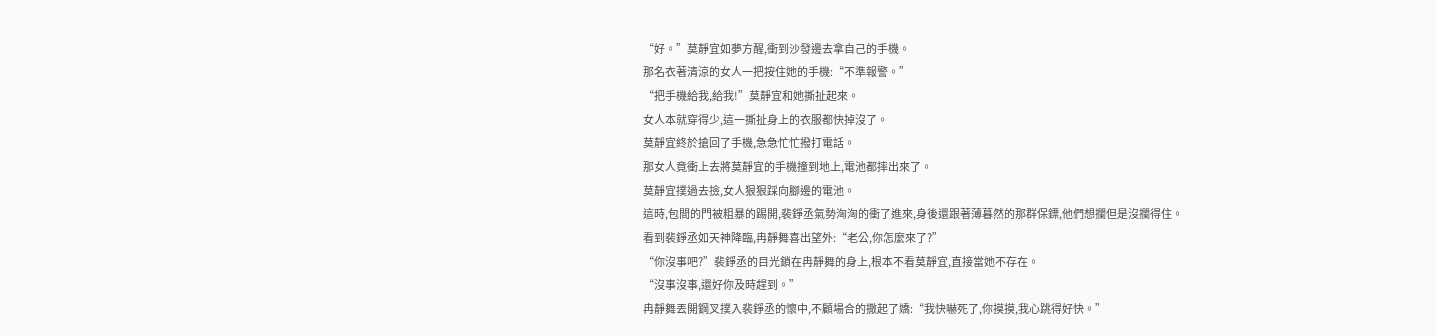“好。”莫靜宜如夢方醒,衝到沙發邊去拿自己的手機。
那名衣著清涼的女人一把按住她的手機:“不準報警。”
“把手機給我,給我!”莫靜宜和她撕扯起來。
女人本就穿得少,這一撕扯身上的衣服都快掉沒了。
莫靜宜終於搶回了手機,急急忙忙撥打電話。
那女人竟衝上去將莫靜宜的手機撞到地上,電池都摔出來了。
莫靜宜撲過去撿,女人狠狠踩向腳邊的電池。
這時,包間的門被粗暴的踢開,裴錚丞氣勢洶洶的衝了進來,身後還跟著薄暮然的那群保鏢,他們想攔但是沒攔得住。
看到裴錚丞如天神降臨,冉靜舞喜出望外:“老公,你怎麼來了?”
“你沒事吧?”裴錚丞的目光鎖在冉靜舞的身上,根本不看莫靜宜,直接當她不存在。
“沒事沒事,還好你及時趕到。”
冉靜舞丟開鋼叉撲入裴錚丞的懷中,不顧場合的撒起了嬌:“我快嚇死了,你摸摸,我心跳得好快。”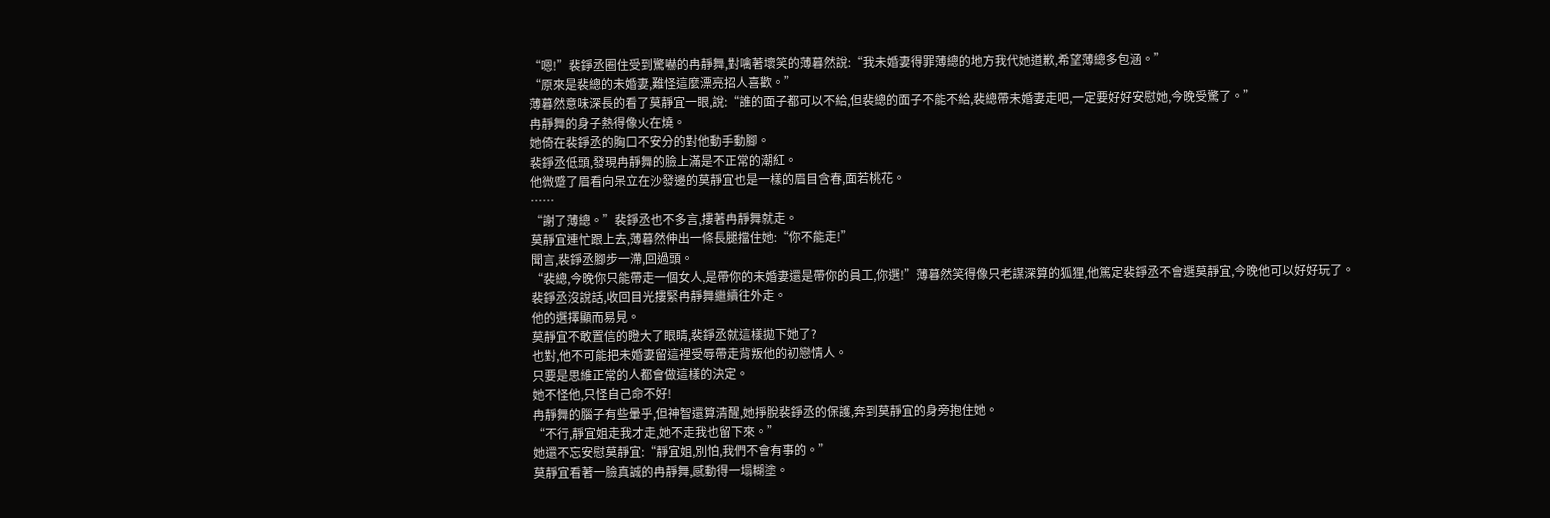“嗯!”裴錚丞圈住受到驚嚇的冉靜舞,對噙著壞笑的薄暮然說:“我未婚妻得罪薄總的地方我代她道歉,希望薄總多包涵。”
“原來是裴總的未婚妻,難怪這麼漂亮招人喜歡。”
薄暮然意味深長的看了莫靜宜一眼,說:“誰的面子都可以不給,但裴總的面子不能不給,裴總帶未婚妻走吧,一定要好好安慰她,今晚受驚了。”
冉靜舞的身子熱得像火在燒。
她倚在裴錚丞的胸口不安分的對他動手動腳。
裴錚丞低頭,發現冉靜舞的臉上滿是不正常的潮紅。
他微蹙了眉看向呆立在沙發邊的莫靜宜也是一樣的眉目含春,面若桃花。
……
“謝了薄總。”裴錚丞也不多言,摟著冉靜舞就走。
莫靜宜連忙跟上去,薄暮然伸出一條長腿擋住她:“你不能走!”
聞言,裴錚丞腳步一滯,回過頭。
“裴總,今晚你只能帶走一個女人,是帶你的未婚妻還是帶你的員工,你選!”薄暮然笑得像只老謀深算的狐狸,他篤定裴錚丞不會選莫靜宜,今晚他可以好好玩了。
裴錚丞沒說話,收回目光摟緊冉靜舞繼續往外走。
他的選擇顯而易見。
莫靜宜不敢置信的瞪大了眼睛,裴錚丞就這樣拋下她了?
也對,他不可能把未婚妻留這裡受辱帶走背叛他的初戀情人。
只要是思維正常的人都會做這樣的決定。
她不怪他,只怪自己命不好!
冉靜舞的腦子有些暈乎,但神智還算清醒,她掙脫裴錚丞的保護,奔到莫靜宜的身旁抱住她。
“不行,靜宜姐走我才走,她不走我也留下來。”
她還不忘安慰莫靜宜:“靜宜姐,別怕,我們不會有事的。”
莫靜宜看著一臉真誠的冉靜舞,感動得一塌糊塗。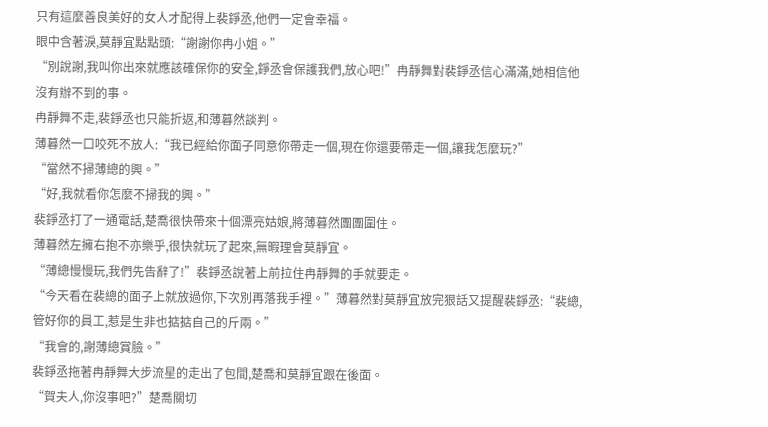只有這麼善良美好的女人才配得上裴錚丞,他們一定會幸福。
眼中含著淚,莫靜宜點點頭:“謝謝你冉小姐。”
“別說謝,我叫你出來就應該確保你的安全,錚丞會保護我們,放心吧!”冉靜舞對裴錚丞信心滿滿,她相信他沒有辦不到的事。
冉靜舞不走,裴錚丞也只能折返,和薄暮然談判。
薄暮然一口咬死不放人:“我已經給你面子同意你帶走一個,現在你還要帶走一個,讓我怎麼玩?”
“當然不掃薄總的興。”
“好,我就看你怎麼不掃我的興。”
裴錚丞打了一通電話,楚喬很快帶來十個漂亮姑娘,將薄暮然團團圍住。
薄暮然左擁右抱不亦樂乎,很快就玩了起來,無暇理會莫靜宜。
“薄總慢慢玩,我們先告辭了!”裴錚丞說著上前拉住冉靜舞的手就要走。
“今天看在裴總的面子上就放過你,下次別再落我手裡。”薄暮然對莫靜宜放完狠話又提醒裴錚丞:“裴總,管好你的員工,惹是生非也掂掂自己的斤兩。”
“我會的,謝薄總賞臉。”
裴錚丞拖著冉靜舞大步流星的走出了包間,楚喬和莫靜宜跟在後面。
“賀夫人,你沒事吧?”楚喬關切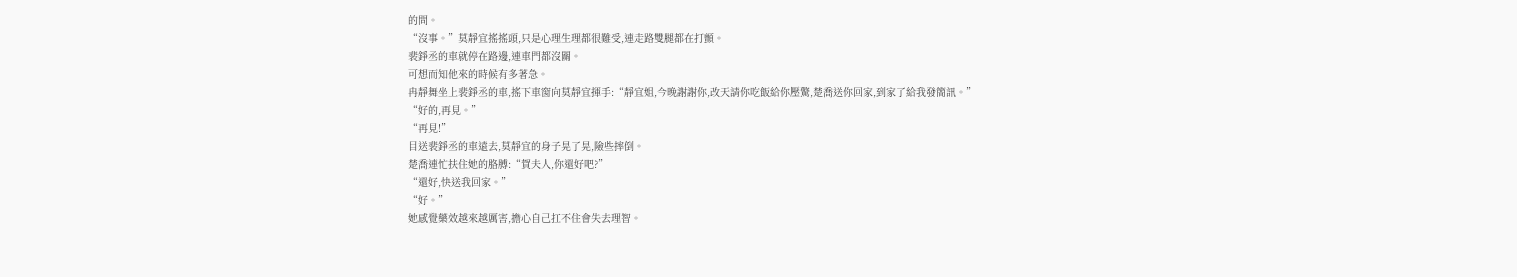的問。
“沒事。”莫靜宜搖搖頭,只是心理生理都很難受,連走路雙腿都在打顫。
裴錚丞的車就停在路邊,連車門都沒關。
可想而知他來的時候有多著急。
冉靜舞坐上裴錚丞的車,搖下車窗向莫靜宜揮手:“靜宜姐,今晚謝謝你,改天請你吃飯給你壓驚,楚喬送你回家,到家了給我發簡訊。”
“好的,再見。”
“再見!”
目送裴錚丞的車遠去,莫靜宜的身子晃了晃,險些摔倒。
楚喬連忙扶住她的胳膊:“賀夫人,你還好吧?”
“還好,快送我回家。”
“好。”
她感覺藥效越來越厲害,擔心自己扛不住會失去理智。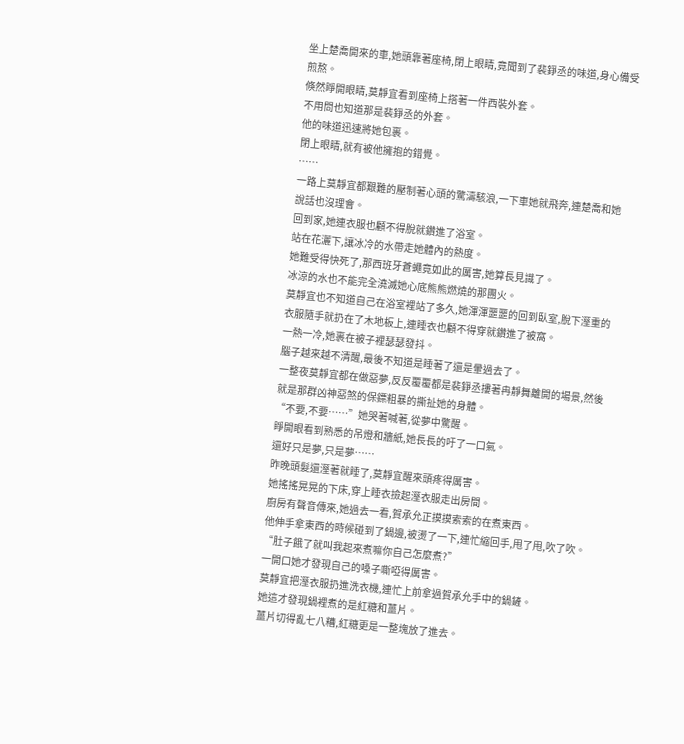坐上楚喬開來的車,她頭靠著座椅,閉上眼睛,竟聞到了裴錚丞的味道,身心備受煎熬。
倏然睜開眼睛,莫靜宜看到座椅上搭著一件西裝外套。
不用問也知道那是裴錚丞的外套。
他的味道迅速將她包裹。
閉上眼睛,就有被他擁抱的錯覺。
……
一路上莫靜宜都艱難的壓制著心頭的驚濤駭浪,一下車她就飛奔,連楚喬和她說話也沒理會。
回到家,她連衣服也顧不得脫就鑽進了浴室。
站在花灑下,讓冰冷的水帶走她體內的熱度。
她難受得快死了,那西班牙蒼蠅竟如此的厲害,她算長見識了。
冰涼的水也不能完全澆滅她心底熊熊燃燒的那團火。
莫靜宜也不知道自己在浴室裡站了多久,她渾渾噩噩的回到臥室,脫下溼重的衣服隨手就扔在了木地板上,連睡衣也顧不得穿就鑽進了被窩。
一熱一冷,她裹在被子裡瑟瑟發抖。
腦子越來越不清醒,最後不知道是睡著了還是暈過去了。
一整夜莫靜宜都在做惡夢,反反覆覆都是裴錚丞摟著冉靜舞離開的場景,然後就是那群凶神惡煞的保鏢粗暴的撕扯她的身體。
“不要,不要……”她哭著喊著,從夢中驚醒。
睜開眼看到熟悉的吊燈和牆紙,她長長的吁了一口氣。
還好只是夢,只是夢……
昨晚頭髮還溼著就睡了,莫靜宜醒來頭疼得厲害。
她搖搖晃晃的下床,穿上睡衣撿起溼衣服走出房間。
廚房有聲音傳來,她過去一看,賀承允正摸摸索索的在煮東西。
他伸手拿東西的時候碰到了鍋邊,被燙了一下,連忙縮回手,甩了甩,吹了吹。
“肚子餓了就叫我起來煮嘛你自己怎麼煮?”
一開口她才發現自己的嗓子嘶啞得厲害。
莫靜宜把溼衣服扔進洗衣機,連忙上前拿過賀承允手中的鍋鏟。
她這才發現鍋裡煮的是紅糖和薑片。
薑片切得亂七八糟,紅糖更是一整塊放了進去。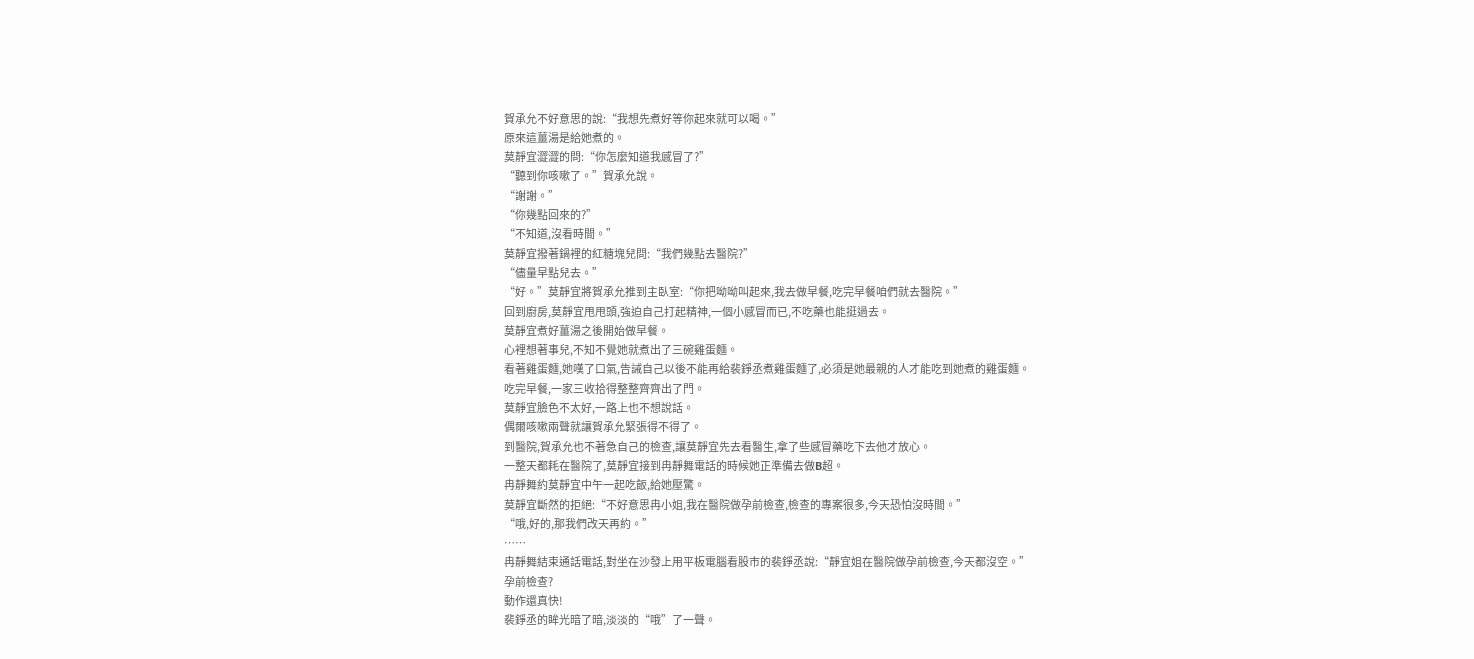賀承允不好意思的說:“我想先煮好等你起來就可以喝。”
原來這薑湯是給她煮的。
莫靜宜澀澀的問:“你怎麼知道我感冒了?”
“聽到你咳嗽了。”賀承允說。
“謝謝。”
“你幾點回來的?”
“不知道,沒看時間。”
莫靜宜撥著鍋裡的紅糖塊兒問:“我們幾點去醫院?”
“儘量早點兒去。”
“好。”莫靜宜將賀承允推到主臥室:“你把呦呦叫起來,我去做早餐,吃完早餐咱們就去醫院。”
回到廚房,莫靜宜甩甩頭,強迫自己打起精神,一個小感冒而已,不吃藥也能挺過去。
莫靜宜煮好薑湯之後開始做早餐。
心裡想著事兒,不知不覺她就煮出了三碗雞蛋麵。
看著雞蛋麵,她嘆了口氣,告誡自己以後不能再給裴錚丞煮雞蛋麵了,必須是她最親的人才能吃到她煮的雞蛋麵。
吃完早餐,一家三收拾得整整齊齊出了門。
莫靜宜臉色不太好,一路上也不想說話。
偶爾咳嗽兩聲就讓賀承允緊張得不得了。
到醫院,賀承允也不著急自己的檢查,讓莫靜宜先去看醫生,拿了些感冒藥吃下去他才放心。
一整天都耗在醫院了,莫靜宜接到冉靜舞電話的時候她正準備去做B超。
冉靜舞約莫靜宜中午一起吃飯,給她壓驚。
莫靜宜斷然的拒絕:“不好意思冉小姐,我在醫院做孕前檢查,檢查的專案很多,今天恐怕沒時間。”
“哦,好的,那我們改天再約。”
……
冉靜舞結束通話電話,對坐在沙發上用平板電腦看股市的裴錚丞說:“靜宜姐在醫院做孕前檢查,今天都沒空。”
孕前檢查?
動作還真快!
裴錚丞的眸光暗了暗,淡淡的“哦”了一聲。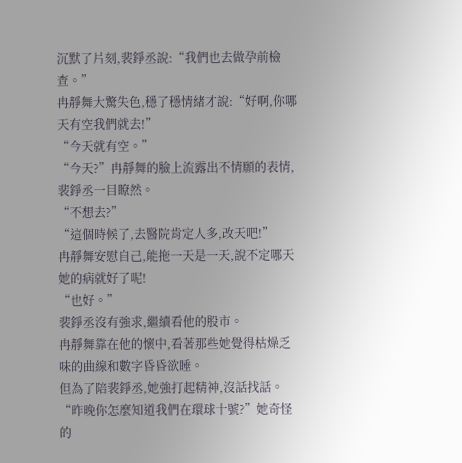沉默了片刻,裴錚丞說:“我們也去做孕前檢查。”
冉靜舞大驚失色,穩了穩情緒才說:“好啊,你哪天有空我們就去!”
“今天就有空。”
“今天?”冉靜舞的臉上流露出不情願的表情,裴錚丞一目瞭然。
“不想去?”
“這個時候了,去醫院肯定人多,改天吧!”
冉靜舞安慰自己,能拖一天是一天,說不定哪天她的病就好了呢!
“也好。”
裴錚丞沒有強求,繼續看他的股市。
冉靜舞靠在他的懷中,看著那些她覺得枯燥乏味的曲線和數字昏昏欲睡。
但為了陪裴錚丞,她強打起精神,沒話找話。
“昨晚你怎麼知道我們在環球十號?”她奇怪的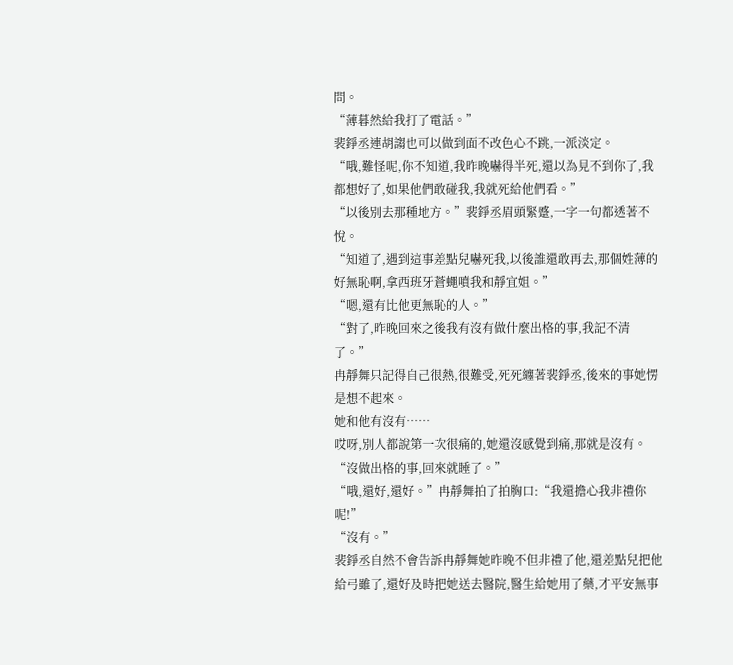問。
“薄暮然給我打了電話。”
裴錚丞連胡謅也可以做到面不改色心不跳,一派淡定。
“哦,難怪呢,你不知道,我昨晚嚇得半死,還以為見不到你了,我都想好了,如果他們敢碰我,我就死給他們看。”
“以後別去那種地方。”裴錚丞眉頭緊蹙,一字一句都透著不悅。
“知道了,遇到這事差點兒嚇死我,以後誰還敢再去,那個姓薄的好無恥啊,拿西班牙蒼蠅噴我和靜宜姐。”
“嗯,還有比他更無恥的人。”
“對了,昨晚回來之後我有沒有做什麼出格的事,我記不清了。”
冉靜舞只記得自己很熱,很難受,死死纏著裴錚丞,後來的事她愣是想不起來。
她和他有沒有……
哎呀,別人都說第一次很痛的,她還沒感覺到痛,那就是沒有。
“沒做出格的事,回來就睡了。”
“哦,還好,還好。”冉靜舞拍了拍胸口:“我還擔心我非禮你呢!”
“沒有。”
裴錚丞自然不會告訴冉靜舞她昨晚不但非禮了他,還差點兒把他給弓雖了,還好及時把她送去醫院,醫生給她用了藥,才平安無事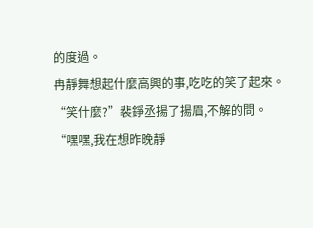的度過。
冉靜舞想起什麼高興的事,吃吃的笑了起來。
“笑什麼?”裴錚丞揚了揚眉,不解的問。
“嘿嘿,我在想昨晚靜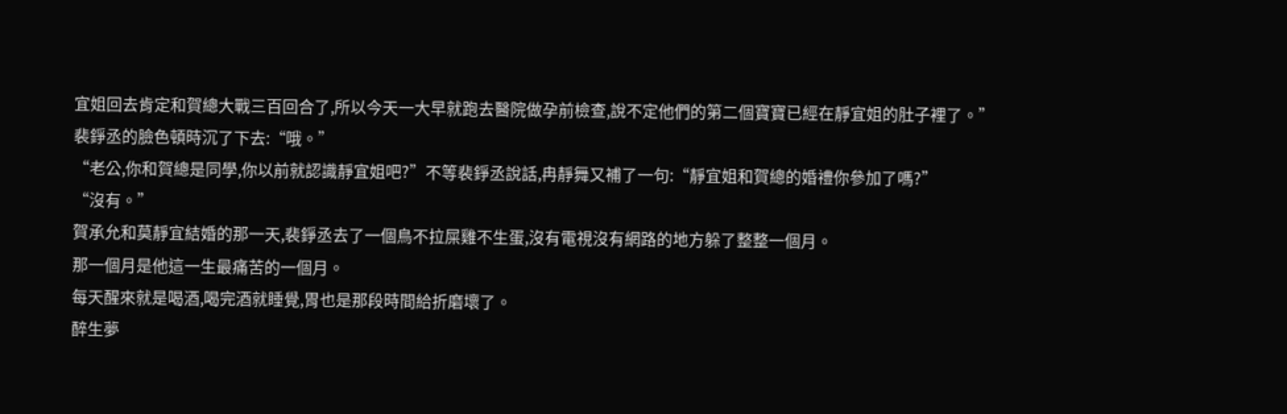宜姐回去肯定和賀總大戰三百回合了,所以今天一大早就跑去醫院做孕前檢查,說不定他們的第二個寶寶已經在靜宜姐的肚子裡了。”
裴錚丞的臉色頓時沉了下去:“哦。”
“老公,你和賀總是同學,你以前就認識靜宜姐吧?”不等裴錚丞說話,冉靜舞又補了一句:“靜宜姐和賀總的婚禮你參加了嗎?”
“沒有。”
賀承允和莫靜宜結婚的那一天,裴錚丞去了一個鳥不拉屎雞不生蛋,沒有電視沒有網路的地方躲了整整一個月。
那一個月是他這一生最痛苦的一個月。
每天醒來就是喝酒,喝完酒就睡覺,胃也是那段時間給折磨壞了。
醉生夢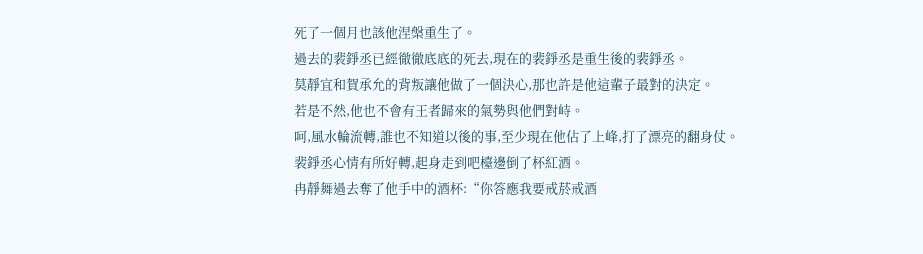死了一個月也該他涅槃重生了。
過去的裴錚丞已經徹徹底底的死去,現在的裴錚丞是重生後的裴錚丞。
莫靜宜和賀承允的背叛讓他做了一個決心,那也許是他這輩子最對的決定。
若是不然,他也不會有王者歸來的氣勢與他們對峙。
呵,風水輪流轉,誰也不知道以後的事,至少現在他佔了上峰,打了漂亮的翻身仗。
裴錚丞心情有所好轉,起身走到吧檯邊倒了杯紅酒。
冉靜舞過去奪了他手中的酒杯:“你答應我要戒菸戒酒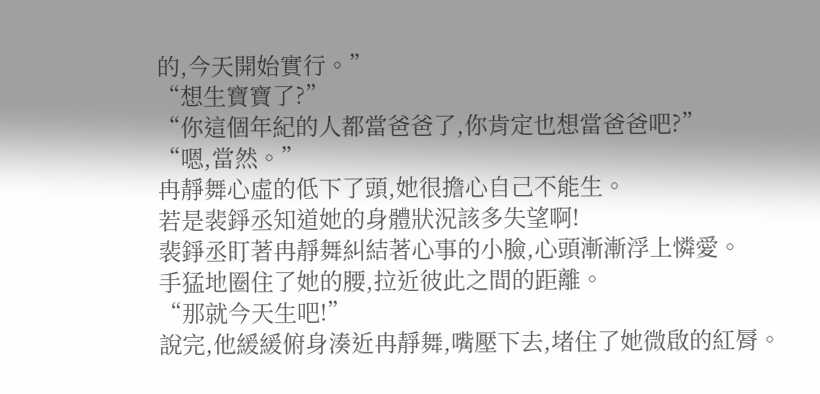的,今天開始實行。”
“想生寶寶了?”
“你這個年紀的人都當爸爸了,你肯定也想當爸爸吧?”
“嗯,當然。”
冉靜舞心虛的低下了頭,她很擔心自己不能生。
若是裴錚丞知道她的身體狀況該多失望啊!
裴錚丞盯著冉靜舞糾結著心事的小臉,心頭漸漸浮上憐愛。
手猛地圈住了她的腰,拉近彼此之間的距離。
“那就今天生吧!”
說完,他緩緩俯身湊近冉靜舞,嘴壓下去,堵住了她微啟的紅脣。